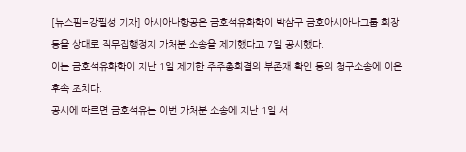[뉴스핌=강필성 기자] 아시아나항공은 금호석유화학이 박삼구 금호아시아나그룹 회장 등을 상대로 직무집행정지 가처분 소송을 제기했다고 7일 공시했다.
이는 금호석유화학이 지난 1일 제기한 주주총회결의 부존재 확인 등의 청구소송에 이은 후속 조치다.
공시에 따르면 금호석유는 이번 가처분 소송에 지난 1일 서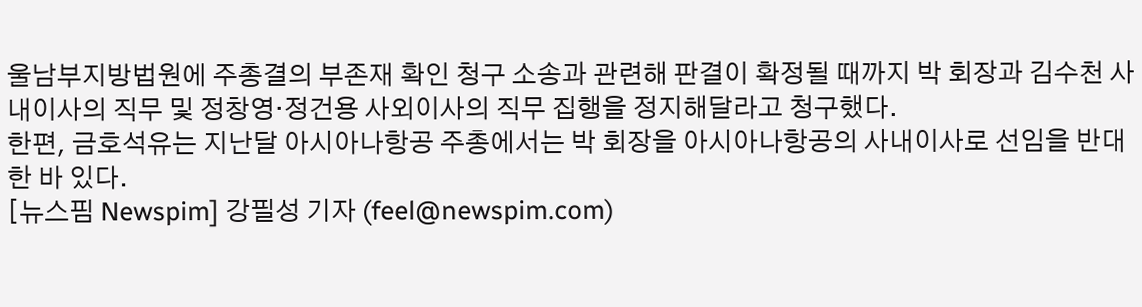울남부지방법원에 주총결의 부존재 확인 청구 소송과 관련해 판결이 확정될 때까지 박 회장과 김수천 사내이사의 직무 및 정창영·정건용 사외이사의 직무 집행을 정지해달라고 청구했다.
한편, 금호석유는 지난달 아시아나항공 주총에서는 박 회장을 아시아나항공의 사내이사로 선임을 반대한 바 있다.
[뉴스핌 Newspim] 강필성 기자 (feel@newspim.com)